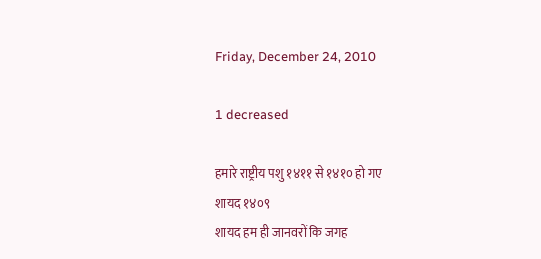Friday, December 24, 2010

1 decreased

हमारे राष्ट्रीय पशु १४११ से १४१० हो गए
शायद १४०९
शायद हम ही जानवरों कि जगह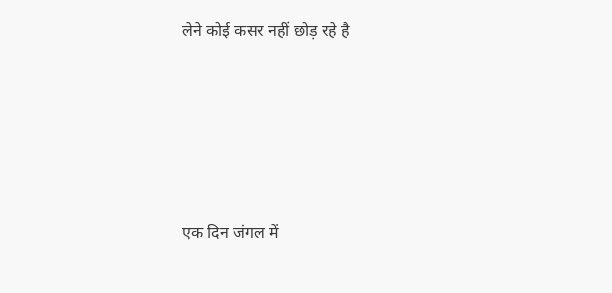लेने कोई कसर नहीं छोड़ रहे है





एक दिन जंगल में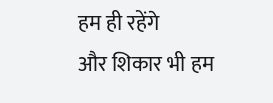हम ही रहेंगे
और शिकार भी हम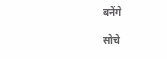बनेंगे

सोचे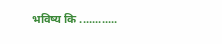भविष्य कि ............